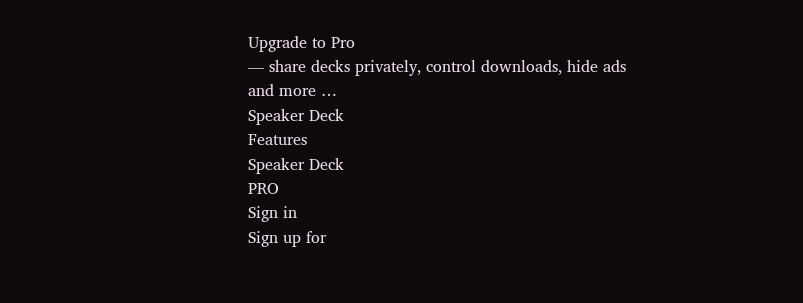Upgrade to Pro
— share decks privately, control downloads, hide ads and more …
Speaker Deck
Features
Speaker Deck
PRO
Sign in
Sign up for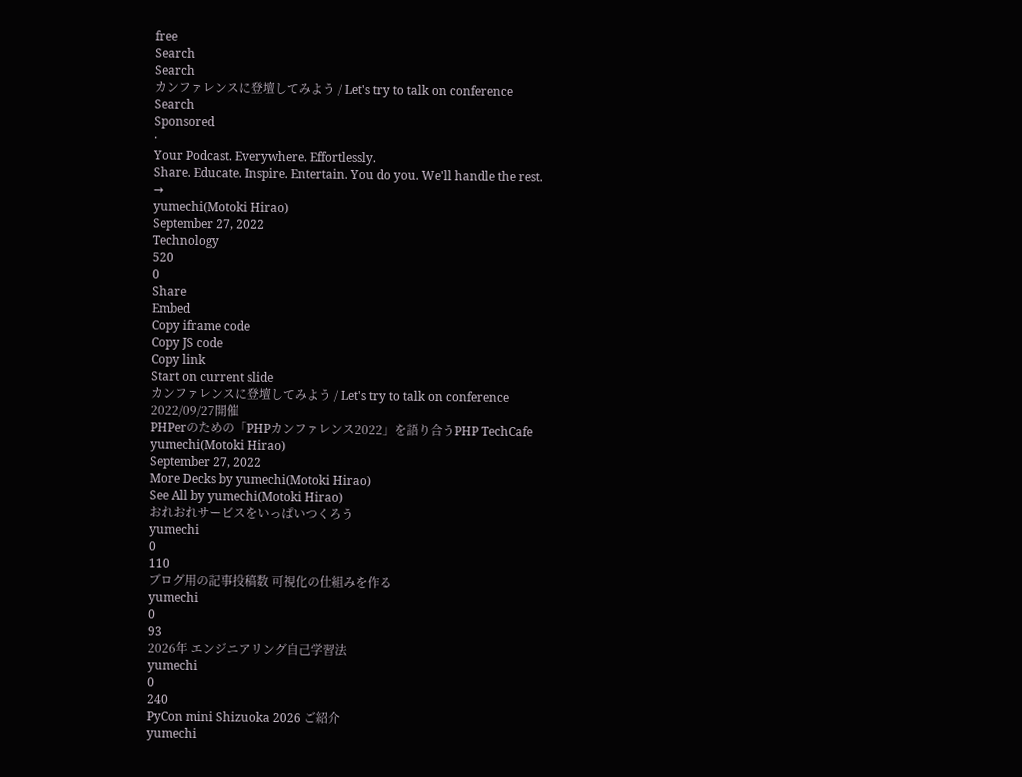free
Search
Search
カンファレンスに登壇してみよう / Let's try to talk on conference
Search
Sponsored
·
Your Podcast. Everywhere. Effortlessly.
Share. Educate. Inspire. Entertain. You do you. We'll handle the rest.
→
yumechi(Motoki Hirao)
September 27, 2022
Technology
520
0
Share
Embed
Copy iframe code
Copy JS code
Copy link
Start on current slide
カンファレンスに登壇してみよう / Let's try to talk on conference
2022/09/27開催
PHPerのための「PHPカンファレンス2022」を語り合うPHP TechCafe
yumechi(Motoki Hirao)
September 27, 2022
More Decks by yumechi(Motoki Hirao)
See All by yumechi(Motoki Hirao)
おれおれサービスをいっぱいつくろう
yumechi
0
110
ブログ用の記事投稿数 可視化の仕組みを作る
yumechi
0
93
2026年 エンジニアリング自己学習法
yumechi
0
240
PyCon mini Shizuoka 2026 ご紹介
yumechi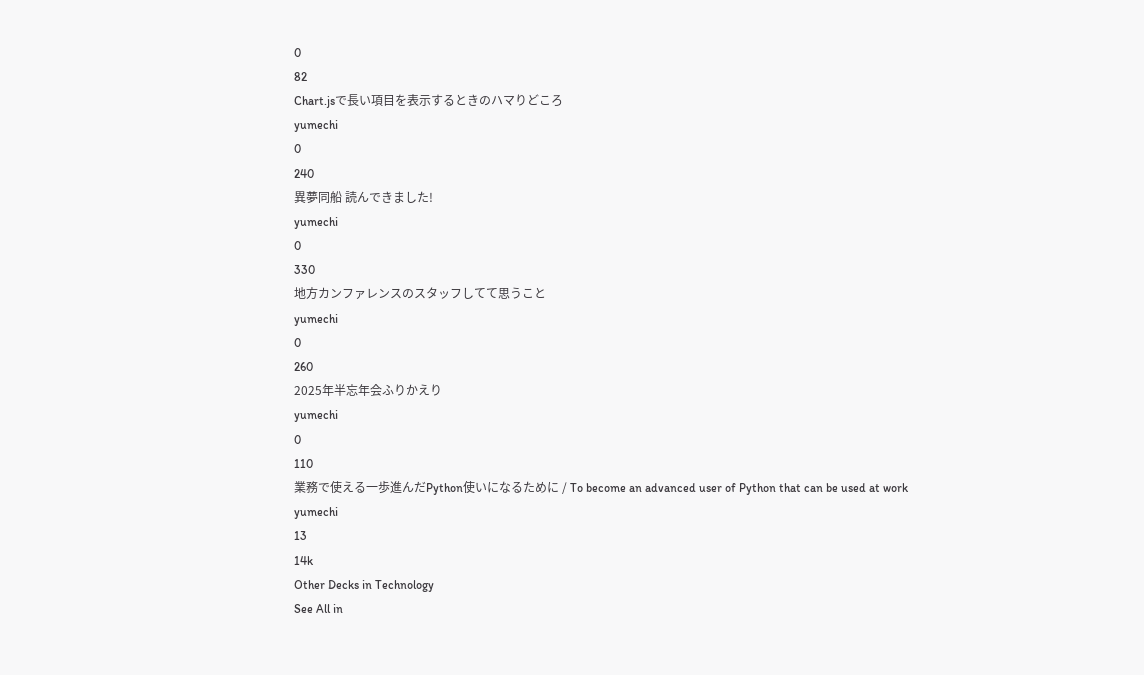0
82
Chart.jsで長い項目を表示するときのハマりどころ
yumechi
0
240
異夢同船 読んできました!
yumechi
0
330
地方カンファレンスのスタッフしてて思うこと
yumechi
0
260
2025年半忘年会ふりかえり
yumechi
0
110
業務で使える一歩進んだPython使いになるために / To become an advanced user of Python that can be used at work
yumechi
13
14k
Other Decks in Technology
See All in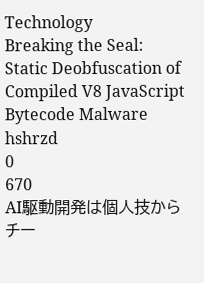Technology
Breaking the Seal: Static Deobfuscation of Compiled V8 JavaScript Bytecode Malware
hshrzd
0
670
AI駆動開発は個人技からチー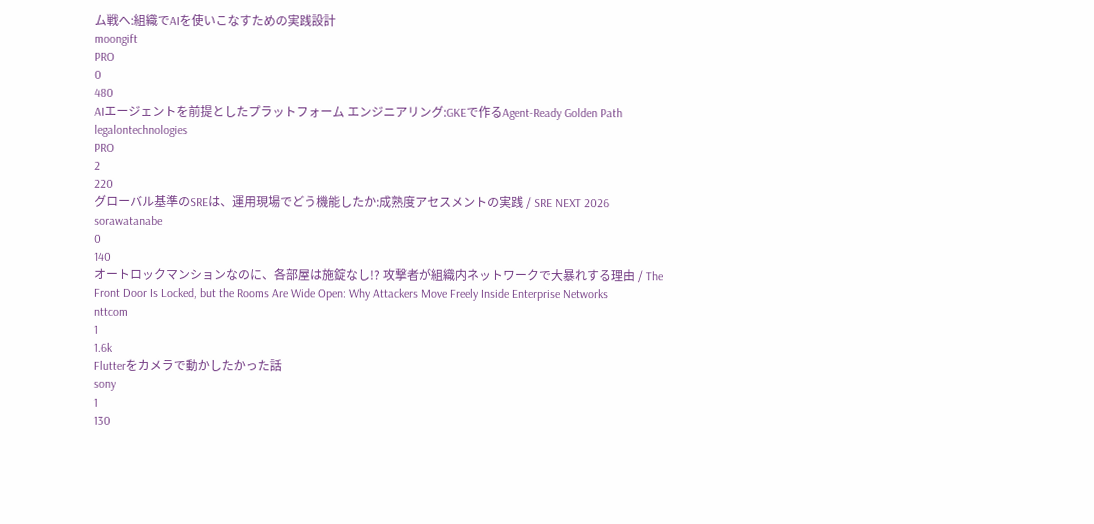ム戦へ:組織でAIを使いこなすための実践設計
moongift
PRO
0
480
AIエージェントを前提としたプラットフォーム エンジニアリング:GKEで作るAgent-Ready Golden Path
legalontechnologies
PRO
2
220
グローバル基準のSREは、運用現場でどう機能したか:成熟度アセスメントの実践 / SRE NEXT 2026
sorawatanabe
0
140
オートロックマンションなのに、各部屋は施錠なし!? 攻撃者が組織内ネットワークで大暴れする理由 / The Front Door Is Locked, but the Rooms Are Wide Open: Why Attackers Move Freely Inside Enterprise Networks
nttcom
1
1.6k
Flutterをカメラで動かしたかった話
sony
1
130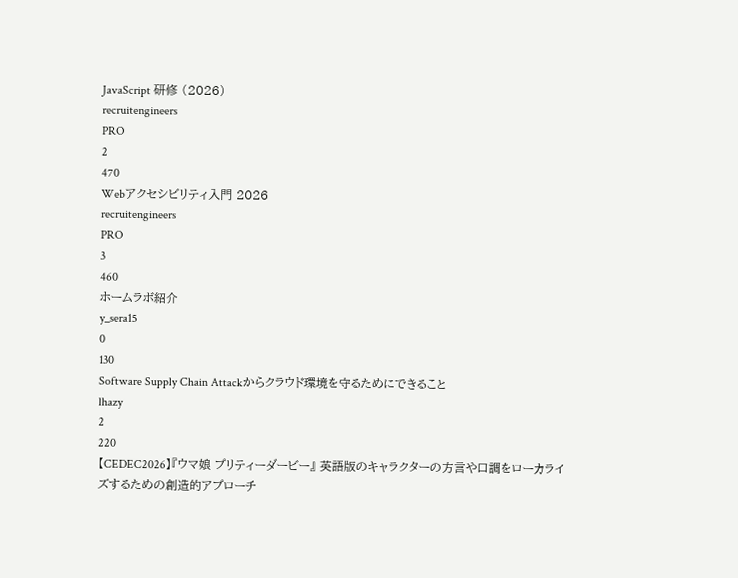JavaScript 研修 (2026)
recruitengineers
PRO
2
470
Webアクセシビリティ入門 2026
recruitengineers
PRO
3
460
ホームラボ紹介
y_sera15
0
130
Software Supply Chain Attackからクラウド環境を守るためにできること
lhazy
2
220
【CEDEC2026】『ウマ娘 プリティーダービー』 英語版のキャラクターの方言や口調をローカライズするための創造的アプローチ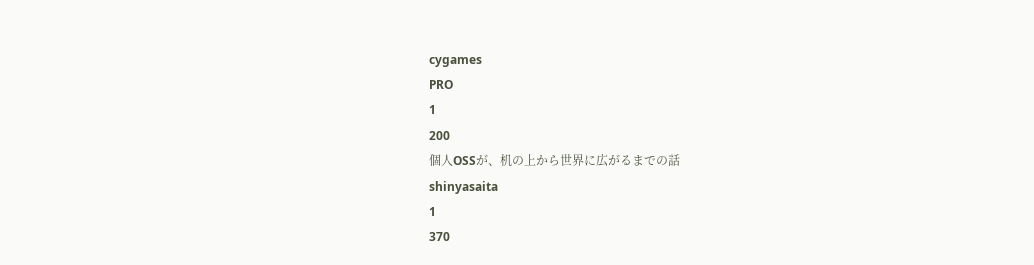cygames
PRO
1
200
個人OSSが、机の上から世界に広がるまでの話
shinyasaita
1
370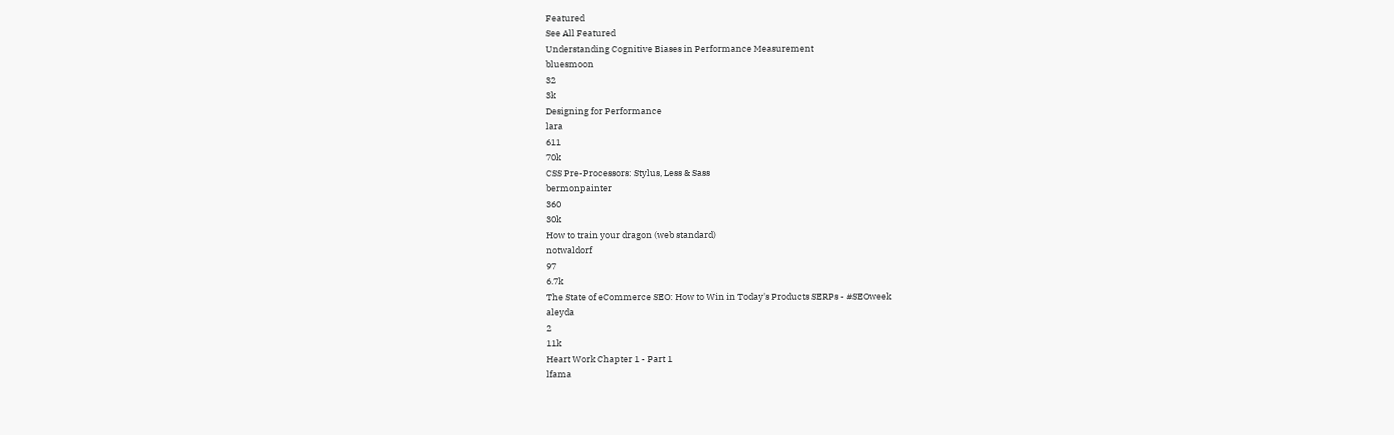Featured
See All Featured
Understanding Cognitive Biases in Performance Measurement
bluesmoon
32
3k
Designing for Performance
lara
611
70k
CSS Pre-Processors: Stylus, Less & Sass
bermonpainter
360
30k
How to train your dragon (web standard)
notwaldorf
97
6.7k
The State of eCommerce SEO: How to Win in Today's Products SERPs - #SEOweek
aleyda
2
11k
Heart Work Chapter 1 - Part 1
lfama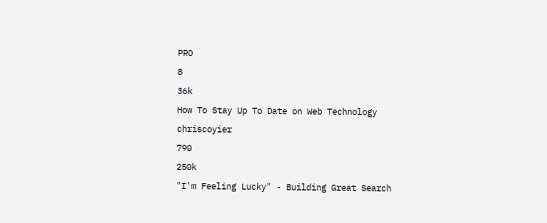PRO
8
36k
How To Stay Up To Date on Web Technology
chriscoyier
790
250k
"I'm Feeling Lucky" - Building Great Search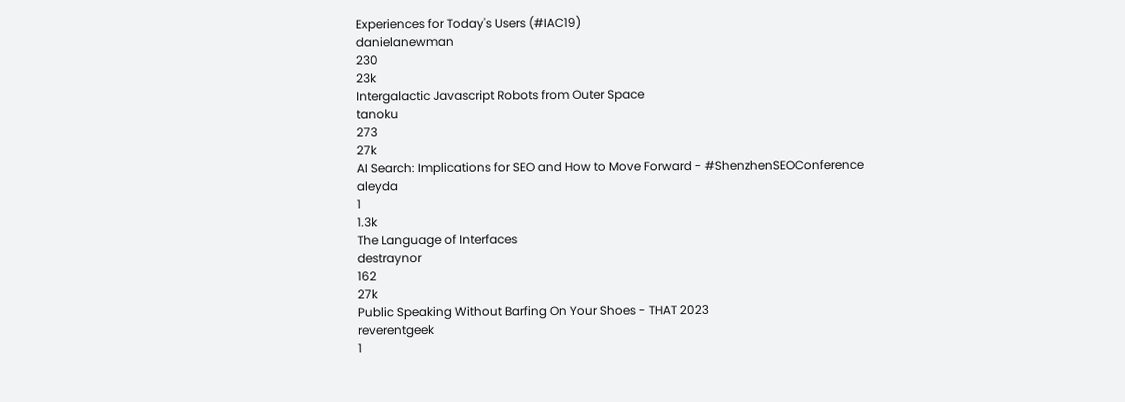Experiences for Today's Users (#IAC19)
danielanewman
230
23k
Intergalactic Javascript Robots from Outer Space
tanoku
273
27k
AI Search: Implications for SEO and How to Move Forward - #ShenzhenSEOConference
aleyda
1
1.3k
The Language of Interfaces
destraynor
162
27k
Public Speaking Without Barfing On Your Shoes - THAT 2023
reverentgeek
1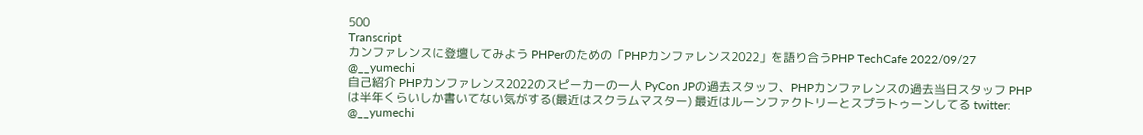500
Transcript
カンファレンスに登壇してみよう PHPerのための「PHPカンファレンス2022」を語り合うPHP TechCafe 2022/09/27 @__yumechi
自己紹介 PHPカンファレンス2022のスピーカーの一人 PyCon JPの過去スタッフ、PHPカンファレンスの過去当日スタッフ PHPは半年くらいしか書いてない気がする(最近はスクラムマスター) 最近はルーンファクトリーとスプラトゥーンしてる twitter: @__yumechi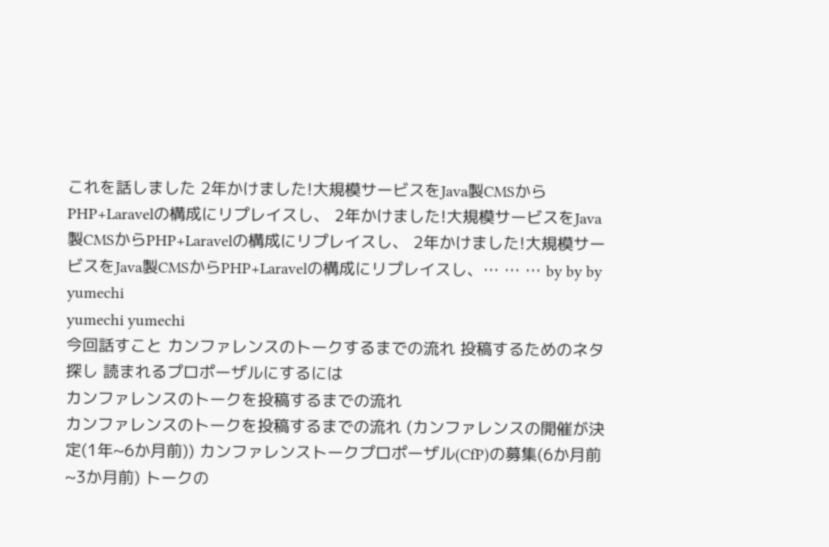これを話しました 2年かけました!大規模サービスをJava製CMSからPHP+Laravelの構成にリプレイスし、 2年かけました!大規模サービスをJava製CMSからPHP+Laravelの構成にリプレイスし、 2年かけました!大規模サービスをJava製CMSからPHP+Laravelの構成にリプレイスし、… … … by by by yumechi
yumechi yumechi
今回話すこと カンファレンスのトークするまでの流れ 投稿するためのネタ探し 読まれるプロポーザルにするには
カンファレンスのトークを投稿するまでの流れ
カンファレンスのトークを投稿するまでの流れ (カンファレンスの開催が決定(1年~6か月前)) カンファレンストークプロポーザル(CfP)の募集(6か月前~3か月前) トークの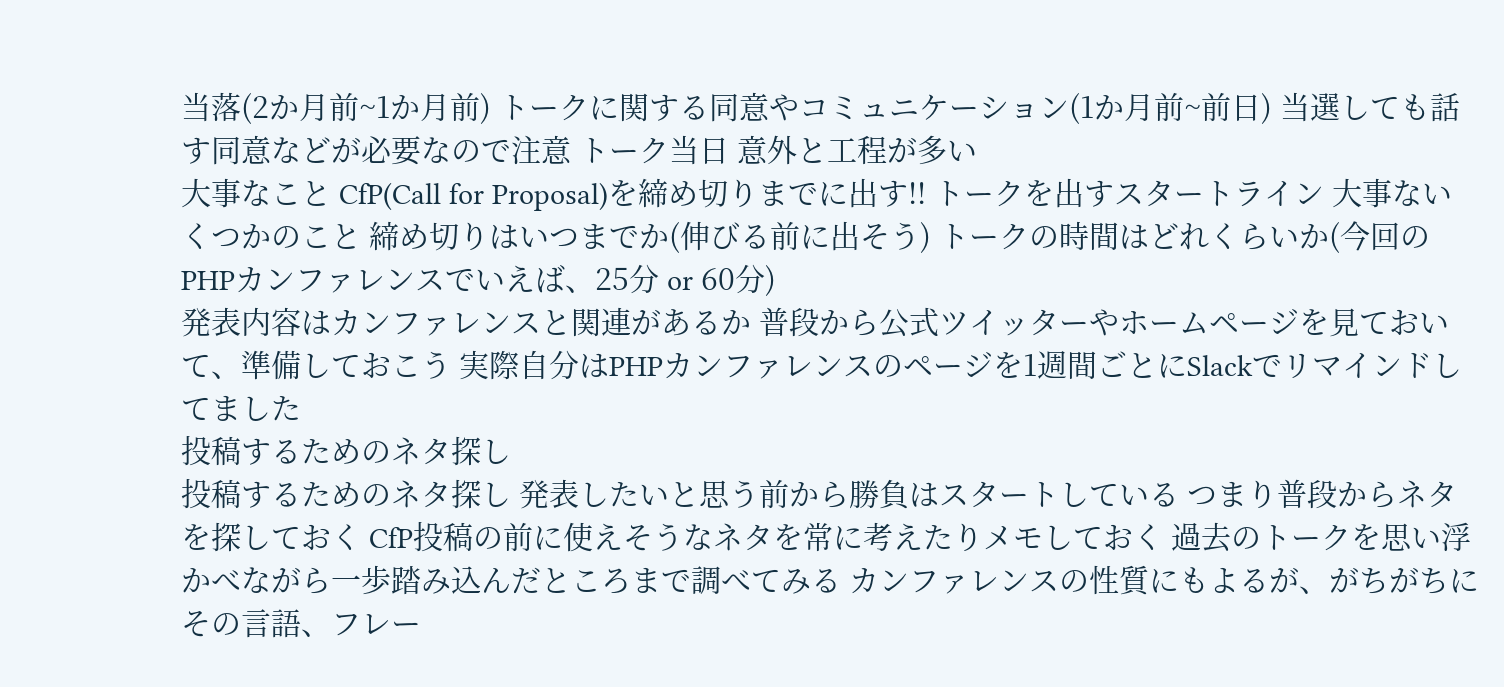当落(2か月前~1か月前) トークに関する同意やコミュニケーション(1か月前~前日) 当選しても話す同意などが必要なので注意 トーク当日 意外と工程が多い
大事なこと CfP(Call for Proposal)を締め切りまでに出す!! トークを出すスタートライン 大事ないくつかのこと 締め切りはいつまでか(伸びる前に出そう) トークの時間はどれくらいか(今回のPHPカンファレンスでいえば、25分 or 60分)
発表内容はカンファレンスと関連があるか 普段から公式ツイッターやホームページを見ておいて、準備しておこう 実際自分はPHPカンファレンスのページを1週間ごとにSlackでリマインドしてました
投稿するためのネタ探し
投稿するためのネタ探し 発表したいと思う前から勝負はスタートしている つまり普段からネタを探しておく CfP投稿の前に使えそうなネタを常に考えたりメモしておく 過去のトークを思い浮かべながら一歩踏み込んだところまで調べてみる カンファレンスの性質にもよるが、がちがちにその言語、フレー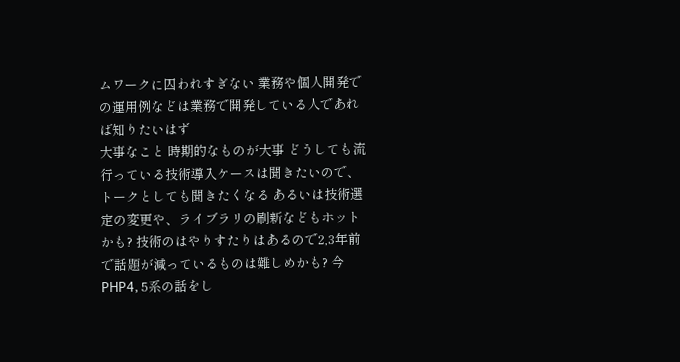ムワークに囚われすぎない 業務や個人開発での運用例などは業務で開発している人であれば知りたいはず
大事なこと 時期的なものが大事 どうしても流行っている技術導入ケースは聞きたいので、トークとしても聞きたくなる あるいは技術選定の変更や、ライブラリの刷新などもホットかも? 技術のはやりすたりはあるので2,3年前で話題が減っているものは難しめかも? 今PHP4, 5系の話をし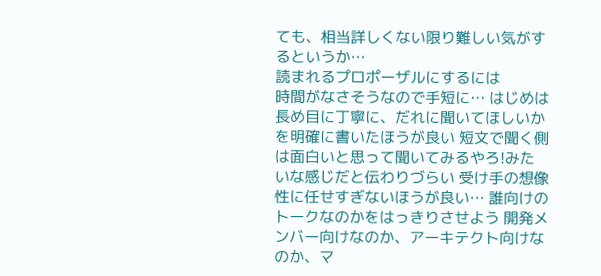ても、相当詳しくない限り難しい気がするというか…
読まれるプロポーザルにするには
時間がなさそうなので手短に… はじめは長め目に丁寧に、だれに聞いてほしいかを明確に書いたほうが良い 短文で聞く側は面白いと思って聞いてみるやろ!みたいな感じだと伝わりづらい 受け手の想像性に任せすぎないほうが良い… 誰向けのトークなのかをはっきりさせよう 開発メンバー向けなのか、アーキテクト向けなのか、マ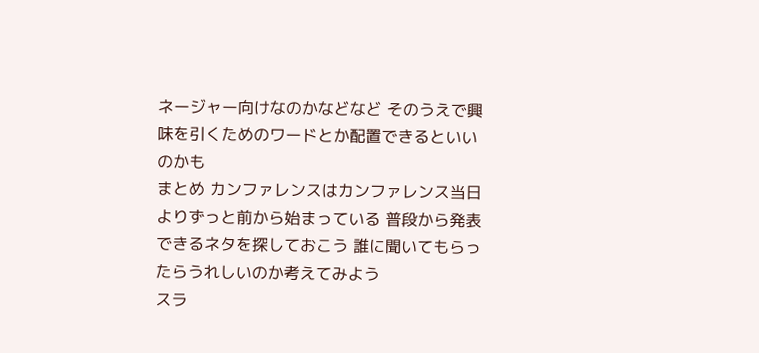ネージャー向けなのかなどなど そのうえで興味を引くためのワードとか配置できるといいのかも
まとめ カンファレンスはカンファレンス当日よりずっと前から始まっている 普段から発表できるネタを探しておこう 誰に聞いてもらったらうれしいのか考えてみよう
スラ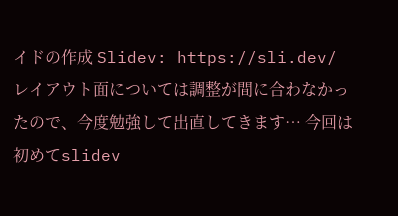イドの作成 Slidev: https://sli.dev/ レイアウト面については調整が間に合わなかったので、今度勉強して出直してきます… 今回は初めてslidev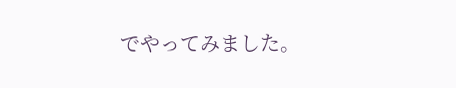でやってみました。